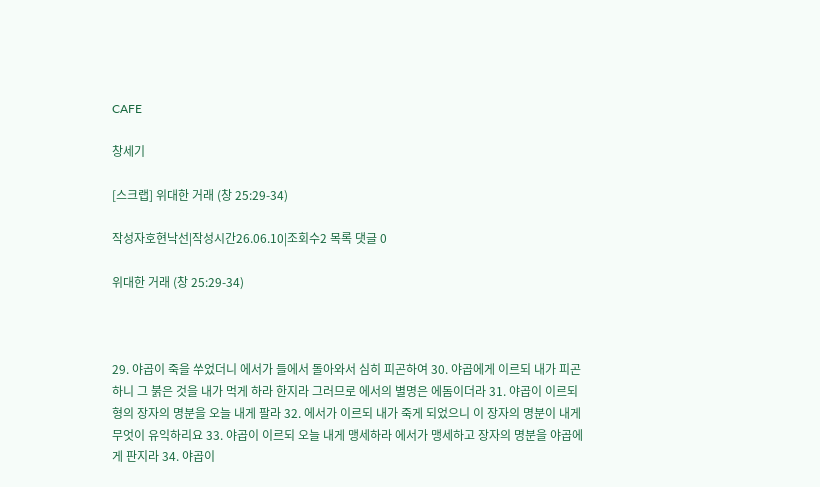CAFE

창세기

[스크랩] 위대한 거래 (창 25:29-34)

작성자호현낙선|작성시간26.06.10|조회수2 목록 댓글 0

위대한 거래 (창 25:29-34)



29. 야곱이 죽을 쑤었더니 에서가 들에서 돌아와서 심히 피곤하여 30. 야곱에게 이르되 내가 피곤하니 그 붉은 것을 내가 먹게 하라 한지라 그러므로 에서의 별명은 에돔이더라 31. 야곱이 이르되 형의 장자의 명분을 오늘 내게 팔라 32. 에서가 이르되 내가 죽게 되었으니 이 장자의 명분이 내게 무엇이 유익하리요 33. 야곱이 이르되 오늘 내게 맹세하라 에서가 맹세하고 장자의 명분을 야곱에게 판지라 34. 야곱이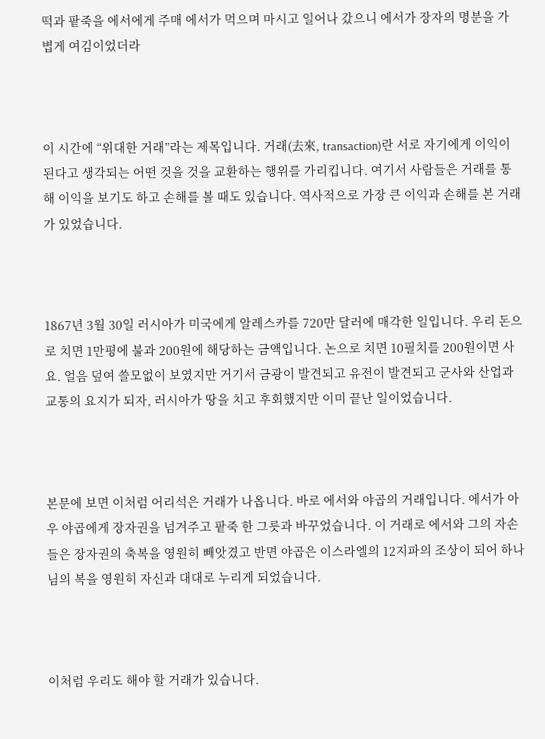떡과 팥죽을 에서에게 주매 에서가 먹으며 마시고 일어나 갔으니 에서가 장자의 명분을 가볍게 여김이었더라



이 시간에 “위대한 거래”라는 제목입니다. 거래(去來, transaction)란 서로 자기에게 이익이 된다고 생각되는 어떤 것을 것을 교환하는 행위를 가리킵니다. 여기서 사람들은 거래를 통해 이익을 보기도 하고 손해를 볼 때도 있습니다. 역사적으로 가장 큰 이익과 손해를 본 거래가 있었습니다.



1867년 3월 30일 러시아가 미국에게 알레스카를 720만 달러에 매각한 일입니다. 우리 돈으로 치면 1만평에 불과 200원에 해당하는 금액입니다. 논으로 치면 10필치를 200원이면 사요. 얼음 덮여 쓸모없이 보였지만 거기서 금광이 발견되고 유전이 발견되고 군사와 산업과 교통의 요지가 되자, 러시아가 땅을 치고 후회했지만 이미 끝난 일이었습니다.



본문에 보면 이처럼 어리석은 거래가 나옵니다. 바로 에서와 야곱의 거래입니다. 에서가 아우 야곱에게 장자권을 넘겨주고 팥죽 한 그릇과 바꾸었습니다. 이 거래로 에서와 그의 자손들은 장자권의 축복을 영원히 빼앗겼고 반면 야곱은 이스라엘의 12지파의 조상이 되어 하나님의 복을 영원히 자신과 대대로 누리게 되었습니다.



이처럼 우리도 해야 할 거래가 있습니다.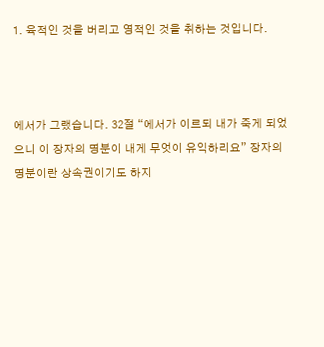1. 육적인 것을 버리고 영적인 것을 취하는 것입니다.



에서가 그랬습니다. 32절 “에서가 이르되 내가 죽게 되었으니 이 장자의 명분이 내게 무엇이 유익하리요” 장자의 명분이란 상속권이기도 하지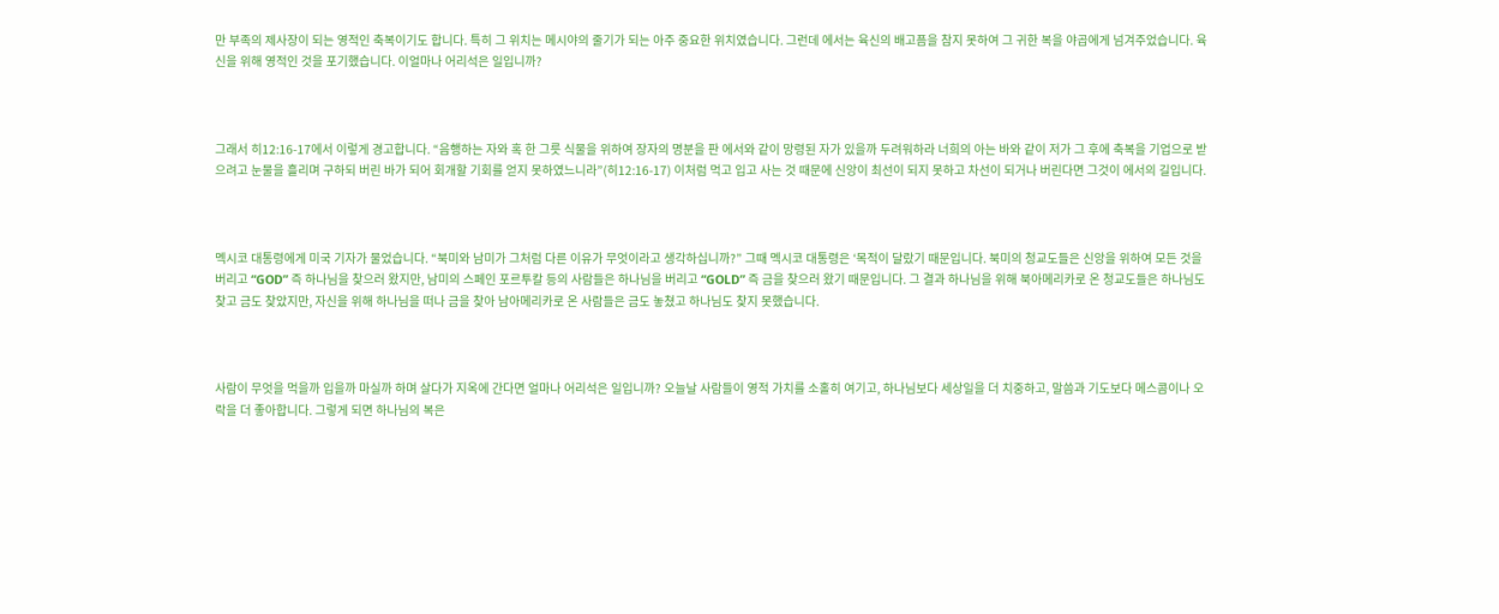만 부족의 제사장이 되는 영적인 축복이기도 합니다. 특히 그 위치는 메시야의 줄기가 되는 아주 중요한 위치였습니다. 그런데 에서는 육신의 배고픔을 참지 못하여 그 귀한 복을 야곱에게 넘겨주었습니다. 육신을 위해 영적인 것을 포기했습니다. 이얼마나 어리석은 일입니까?



그래서 히12:16-17에서 이렇게 경고합니다. “음행하는 자와 혹 한 그릇 식물을 위하여 장자의 명분을 판 에서와 같이 망령된 자가 있을까 두려워하라 너희의 아는 바와 같이 저가 그 후에 축복을 기업으로 받으려고 눈물을 흘리며 구하되 버린 바가 되어 회개할 기회를 얻지 못하였느니라”(히12:16-17) 이처럼 먹고 입고 사는 것 때문에 신앙이 최선이 되지 못하고 차선이 되거나 버린다면 그것이 에서의 길입니다.



멕시코 대통령에게 미국 기자가 물었습니다. “북미와 남미가 그처럼 다른 이유가 무엇이라고 생각하십니까?” 그때 멕시코 대통령은 ‘목적이 달랐기 때문입니다. 북미의 청교도들은 신앙을 위하여 모든 것을 버리고 “GOD” 즉 하나님을 찾으러 왔지만, 남미의 스페인 포르투칼 등의 사람들은 하나님을 버리고 “GOLD” 즉 금을 찾으러 왔기 때문입니다. 그 결과 하나님을 위해 북아메리카로 온 청교도들은 하나님도 찾고 금도 찾았지만, 자신을 위해 하나님을 떠나 금을 찾아 남아메리카로 온 사람들은 금도 놓쳤고 하나님도 찾지 못했습니다.



사람이 무엇을 먹을까 입을까 마실까 하며 살다가 지옥에 간다면 얼마나 어리석은 일입니까? 오늘날 사람들이 영적 가치를 소홀히 여기고, 하나님보다 세상일을 더 치중하고, 말씀과 기도보다 메스콤이나 오락을 더 좋아합니다. 그렇게 되면 하나님의 복은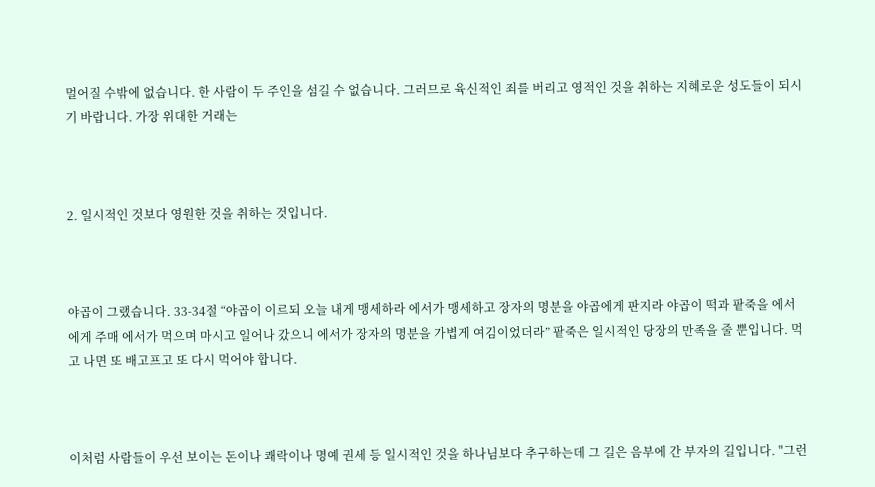멀어질 수밖에 없습니다. 한 사람이 두 주인을 섬길 수 없습니다. 그러므로 육신적인 죄를 버리고 영적인 것을 취하는 지혜로운 성도들이 되시기 바랍니다. 가장 위대한 거래는



2. 일시적인 것보다 영원한 것을 취하는 것입니다.



야곱이 그랬습니다. 33-34절 “야곱이 이르되 오늘 내게 맹세하라 에서가 맹세하고 장자의 명분을 야곱에게 판지라 야곱이 떡과 팥죽을 에서에게 주매 에서가 먹으며 마시고 일어나 갔으니 에서가 장자의 명분을 가볍게 여김이었더라” 팥죽은 일시적인 당장의 만족을 줄 뿐입니다. 먹고 나면 또 배고프고 또 다시 먹어야 합니다.



이처럼 사람들이 우선 보이는 돈이나 쾌락이나 명예 권세 등 일시적인 것을 하나님보다 추구하는데 그 길은 음부에 간 부자의 길입니다. "그런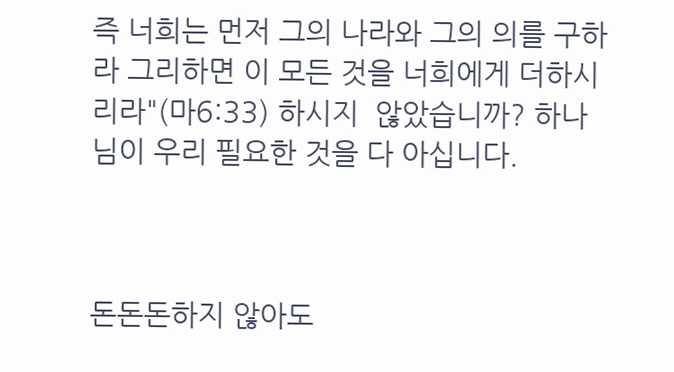즉 너희는 먼저 그의 나라와 그의 의를 구하라 그리하면 이 모든 것을 너희에게 더하시리라"(마6:33) 하시지  않았습니까? 하나님이 우리 필요한 것을 다 아십니다.



돈돈돈하지 않아도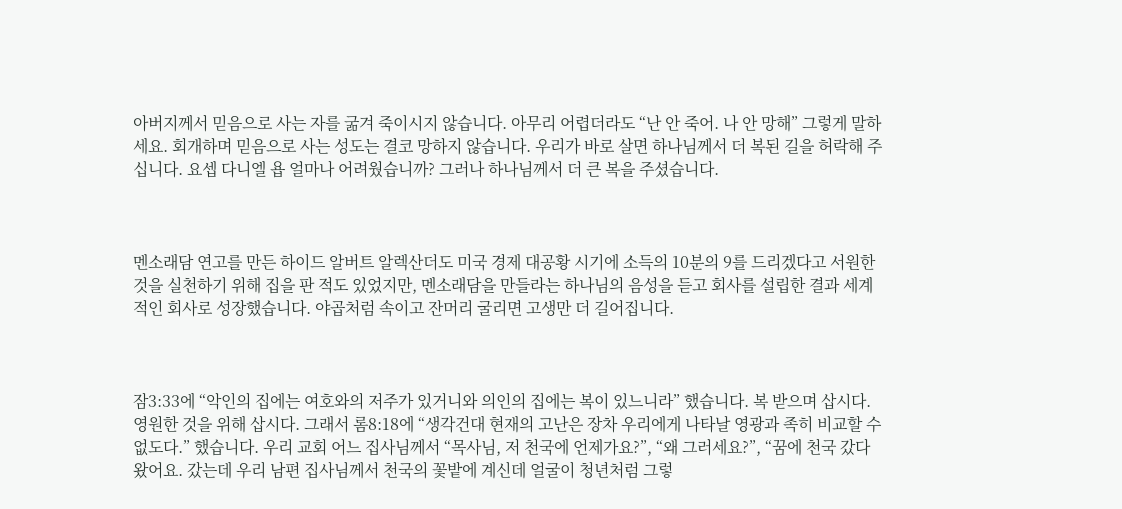아버지께서 믿음으로 사는 자를 굶겨 죽이시지 않습니다. 아무리 어렵더라도 “난 안 죽어. 나 안 망해” 그렇게 말하세요. 회개하며 믿음으로 사는 성도는 결코 망하지 않습니다. 우리가 바로 살면 하나님께서 더 복된 길을 허락해 주십니다. 요셉 다니엘 욥 얼마나 어려웠습니까? 그러나 하나님께서 더 큰 복을 주셨습니다.



멘소래담 연고를 만든 하이드 알버트 알렉산더도 미국 경제 대공황 시기에 소득의 10분의 9를 드리겠다고 서원한 것을 실천하기 위해 집을 판 적도 있었지만, 멘소래담을 만들라는 하나님의 음성을 듣고 회사를 설립한 결과 세계적인 회사로 성장했습니다. 야곱처럼 속이고 잔머리 굴리면 고생만 더 길어집니다.



잠3:33에 “악인의 집에는 여호와의 저주가 있거니와 의인의 집에는 복이 있느니라” 했습니다. 복 받으며 삽시다. 영원한 것을 위해 삽시다. 그래서 롬8:18에 “생각건대 현재의 고난은 장차 우리에게 나타날 영광과 족히 비교할 수 없도다.” 했습니다. 우리 교회 어느 집사님께서 “목사님, 저 천국에 언제가요?”, “왜 그러세요?”, “꿈에 천국 갔다 왔어요. 갔는데 우리 남편 집사님께서 천국의 꽃밭에 계신데 얼굴이 청년처럼 그렇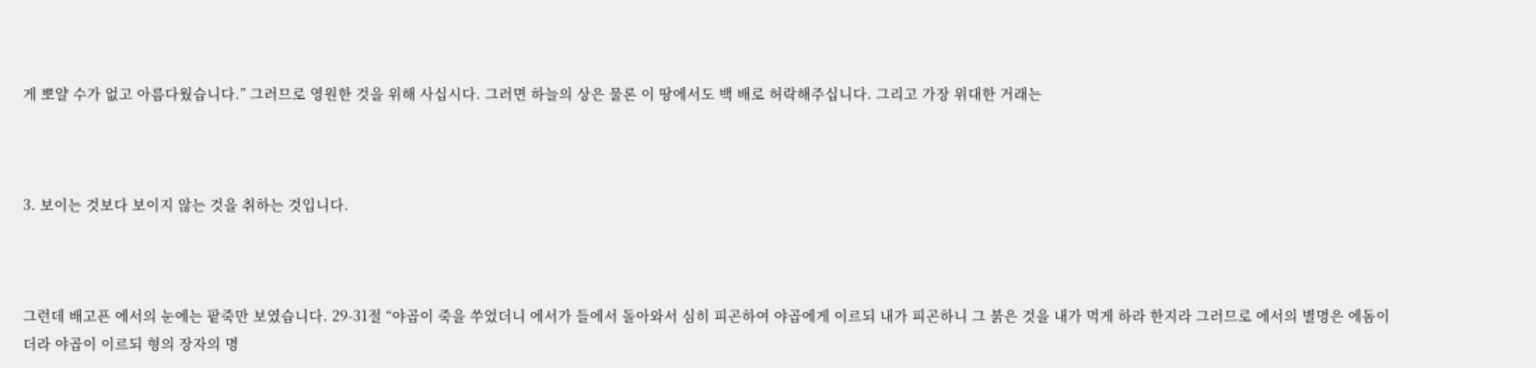게 뽀얄 수가 없고 아름다웠습니다.” 그러므로 영원한 것을 위해 사십시다. 그러면 하늘의 상은 물론 이 땅에서도 백 배로 허락해주십니다. 그리고 가장 위대한 거래는



3. 보이는 것보다 보이지 않는 것을 취하는 것입니다.



그런데 배고픈 에서의 눈에는 팥죽만 보였습니다. 29-31절 “야곱이 죽을 쑤었더니 에서가 들에서 돌아와서 심히 피곤하여 야곱에게 이르되 내가 피곤하니 그 붉은 것을 내가 먹게 하라 한지라 그러므로 에서의 별명은 에돔이더라 야곱이 이르되 형의 장자의 명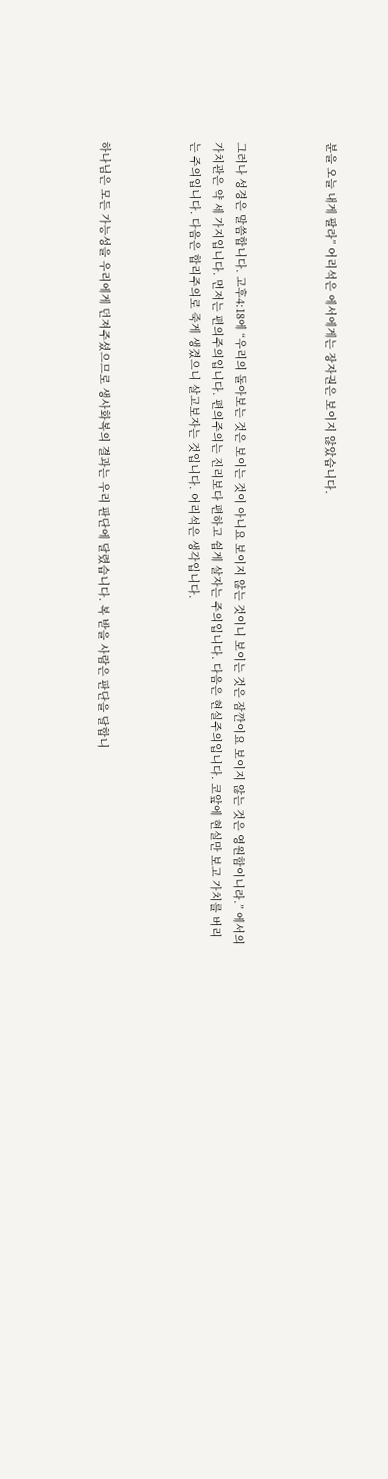분을 오늘 내게 팔라” 어리석은 에서에게는 장자권은 보이지 않았습니다.



그러나 성경은 말씀합니다. 고후4:18에 “우리의 돌아보는 것은 보이는 것이 아니요 보이지 않는 것이니 보이는 것은 잠깐이요 보이지 않는 것은 영원함이니라.” 에서의 가치관은 약 세 가지입니다. 먼저는 편의주의입니다. 편의주의는 진리보다 편하고 쉽게 살자는 주의입니다. 다음은 현실주의입니다. 코앞에 현실만 보고 가치를 버리는 주의입니다. 다음은 합리주의로 죽게 생겼으니 살고보자는 것입니다. 어리석은 생각입니다.



하나님은 모든 가능성을 우리에게 던져주셨으므로 생사화복의 결과는 우리 판단에 달렸습니다. 복 받을 사람은 판단을 달합니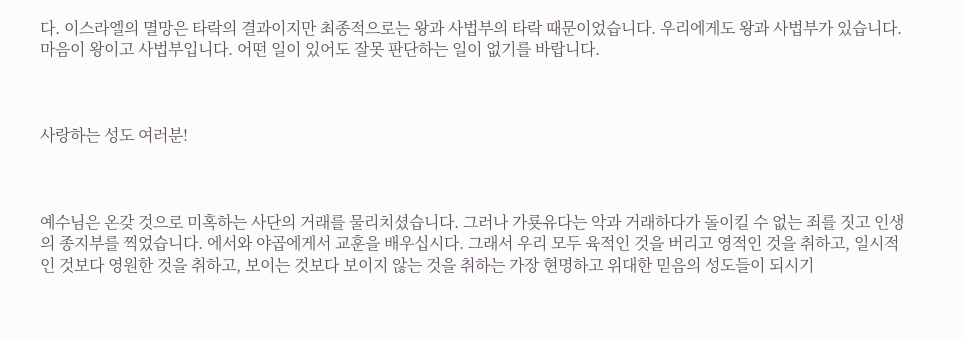다. 이스라엘의 멸망은 타락의 결과이지만 최종적으로는 왕과 사법부의 타락 때문이었습니다. 우리에게도 왕과 사법부가 있습니다. 마음이 왕이고 사법부입니다. 어떤 일이 있어도 잘못 판단하는 일이 없기를 바랍니다.



사랑하는 성도 여러분!



예수님은 온갖 것으로 미혹하는 사단의 거래를 물리치셨습니다. 그러나 가룟유다는 악과 거래하다가 돌이킬 수 없는 죄를 짓고 인생의 종지부를 찍었습니다. 에서와 야곱에게서 교훈을 배우십시다. 그래서 우리 모두 육적인 것을 버리고 영적인 것을 취하고, 일시적인 것보다 영원한 것을 취하고, 보이는 것보다 보이지 않는 것을 취하는 가장 현명하고 위대한 믿음의 성도들이 되시기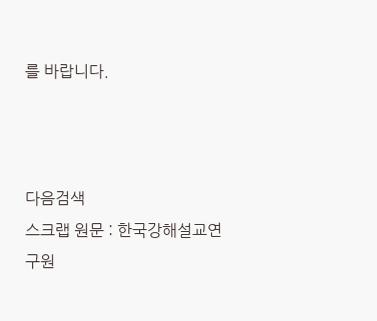를 바랍니다.



다음검색
스크랩 원문 : 한국강해설교연구원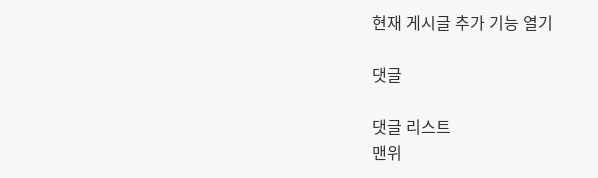현재 게시글 추가 기능 열기

댓글

댓글 리스트
맨위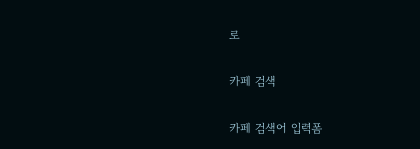로

카페 검색

카페 검색어 입력폼